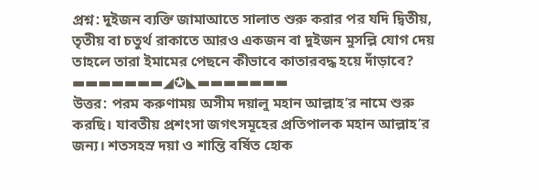প্রশ্ন: দুইজন ব্যক্তি জামাআতে সালাত শুরু করার পর যদি দ্বিতীয়, তৃতীয় বা চতুর্থ রাকাতে আরও একজন বা দুইজন মুসল্লি যোগ দেয় তাহলে তারা ইমামের পেছনে কীভাবে কাতারবদ্ধ হয়ে দাঁড়াবে?
▬▬▬▬▬▬▬◢✪◣▬▬▬▬▬▬▬
উত্তর: পরম করুণাময় অসীম দয়ালু মহান আল্লাহ’র নামে শুরু করছি। যাবতীয় প্রশংসা জগৎসমূহের প্রতিপালক মহান আল্লাহ’র জন্য। শতসহস্র দয়া ও শান্তি বর্ষিত হোক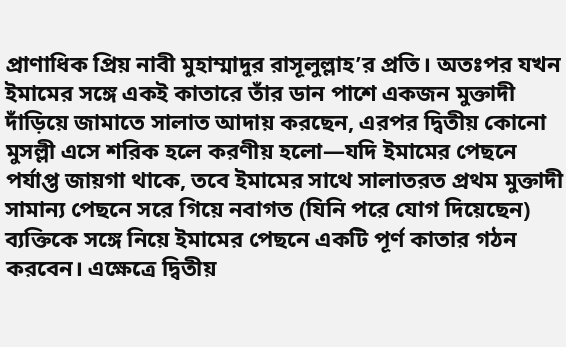প্রাণাধিক প্রিয় নাবী মুহাম্মাদুর রাসূলুল্লাহ’র প্রতি। অতঃপর যখন ইমামের সঙ্গে একই কাতারে তাঁর ডান পাশে একজন মুক্তাদী দাঁড়িয়ে জামাতে সালাত আদায় করছেন, এরপর দ্বিতীয় কোনো মুসল্লী এসে শরিক হলে করণীয় হলো—যদি ইমামের পেছনে পর্যাপ্ত জায়গা থাকে, তবে ইমামের সাথে সালাতরত প্রথম মুক্তাদী সামান্য পেছনে সরে গিয়ে নবাগত (যিনি পরে যোগ দিয়েছেন) ব্যক্তিকে সঙ্গে নিয়ে ইমামের পেছনে একটি পূর্ণ কাতার গঠন করবেন। এক্ষেত্রে দ্বিতীয়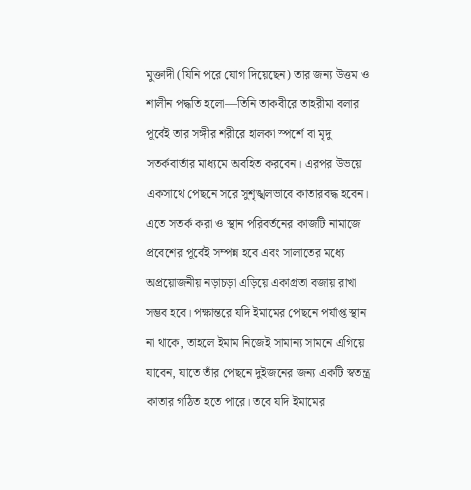মুক্তাদী (যিনি পরে যোগ দিয়েছেন) তার জন্য উত্তম ও শালীন পদ্ধতি হলো—তিনি তাকবীরে তাহরীমা বলার পূর্বেই তার সঙ্গীর শরীরে হালকা স্পর্শে বা মৃদু সতর্কবার্তার মাধ্যমে অবহিত করবেন। এরপর উভয়ে একসাথে পেছনে সরে সুশৃঙ্খলভাবে কাতারবদ্ধ হবেন। এতে সতর্ক করা ও স্থান পরিবর্তনের কাজটি নামাজে প্রবেশের পূর্বেই সম্পন্ন হবে এবং সালাতের মধ্যে অপ্রয়োজনীয় নড়াচড়া এড়িয়ে একাগ্রতা বজায় রাখা সম্ভব হবে। পক্ষান্তরে যদি ইমামের পেছনে পর্যাপ্ত স্থান না থাকে, তাহলে ইমাম নিজেই সামান্য সামনে এগিয়ে যাবেন, যাতে তাঁর পেছনে দুইজনের জন্য একটি স্বতন্ত্র কাতার গঠিত হতে পারে। তবে যদি ইমামের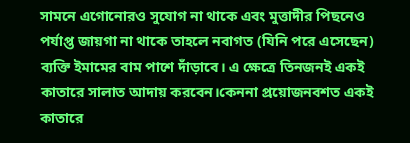সামনে এগোনোরও সুযোগ না থাকে এবং মুত্তাদীর পিছনেও পর্যাপ্ত জায়গা না থাকে তাহলে নবাগত (যিনি পরে এসেছেন) ব্যক্তি ইমামের বাম পাশে দাঁড়াবে। এ ক্ষেত্রে তিনজনই একই কাতারে সালাত আদায় করবেন।কেননা প্রয়োজনবশত একই কাতারে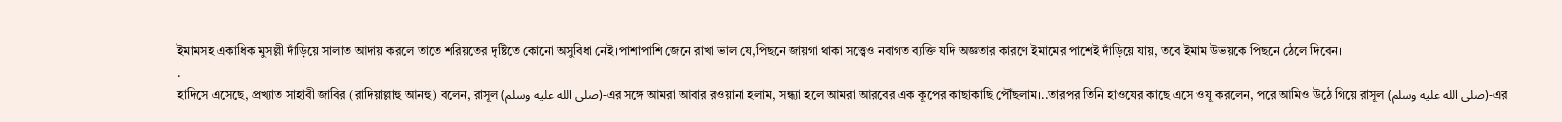ইমামসহ একাধিক মুসল্লী দাঁড়িয়ে সালাত আদায় করলে তাতে শরিয়তের দৃষ্টিতে কোনো অসুবিধা নেই।পাশাপাশি জেনে রাখা ভাল যে,পিছনে জায়গা থাকা সত্ত্বেও নবাগত ব্যক্তি যদি অজ্ঞতার কারণে ইমামের পাশেই দাঁড়িয়ে যায়, তবে ইমাম উভয়কে পিছনে ঠেলে দিবেন।
.
হাদিসে এসেছে, প্রখ্যাত সাহাবী জাবির (রাদিয়াল্লাহু আনহু) বলেন, রাসূল (صلى الله عليه وسلم)-এর সঙ্গে আমরা আবার রওয়ানা হলাম, সন্ধ্যা হলে আমরা আরবের এক কূপের কাছাকাছি পৌঁছলাম।..তারপর তিনি হাওযের কাছে এসে ওযূ করলেন, পরে আমিও উঠে গিয়ে রাসূল (صلى الله عليه وسلم)-এর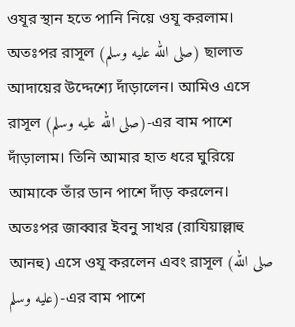ওযূর স্থান হতে পানি নিয়ে ওযূ করলাম। অতঃপর রাসূল (صلى الله عليه وسلم) ছালাত আদায়ের উদ্দেশ্যে দাঁড়ালেন। আমিও এসে রাসূল (صلى الله عليه وسلم)-এর বাম পাশে দাঁড়ালাম। তিনি আমার হাত ধরে ঘুরিয়ে আমাকে তাঁর ডান পাশে দাঁড় করলেন। অতঃপর জাব্বার ইবনু সাখর (রাযিয়াল্লাহু আনহু) এসে ওযূ করলেন এবং রাসূল (صلى الله عليه وسلم)-এর বাম পাশে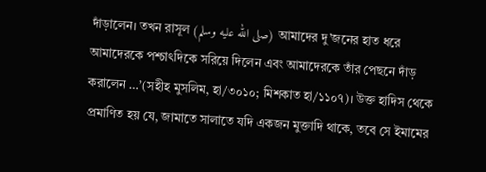দাঁড়ালেন। তখন রাসূল (صلى الله عليه وسلم) আমাদের দু’জনের হাত ধরে আমাদেরকে পশ্চাৎদিকে সরিয়ে দিলেন এবং আমাদেরকে তাঁর পেছনে দাঁড় করালেন …’(সহীহ মুসলিম, হা/৩০১০; মিশকাত হা/১১০৭)। উক্ত হাদিস থেকে প্রমাণিত হয় যে, জামাতে সালাতে যদি একজন মুক্তাদি থাকে, তবে সে ইমামের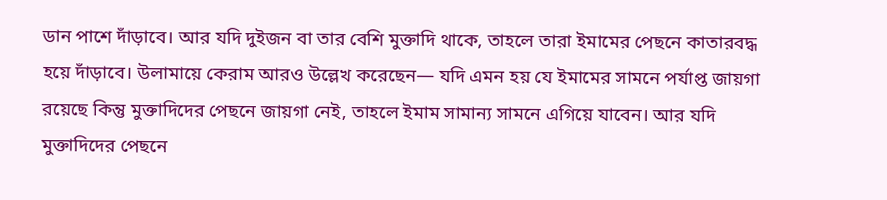ডান পাশে দাঁড়াবে। আর যদি দুইজন বা তার বেশি মুক্তাদি থাকে, তাহলে তারা ইমামের পেছনে কাতারবদ্ধ হয়ে দাঁড়াবে। উলামায়ে কেরাম আরও উল্লেখ করেছেন— যদি এমন হয় যে ইমামের সামনে পর্যাপ্ত জায়গা রয়েছে কিন্তু মুক্তাদিদের পেছনে জায়গা নেই, তাহলে ইমাম সামান্য সামনে এগিয়ে যাবেন। আর যদি মুক্তাদিদের পেছনে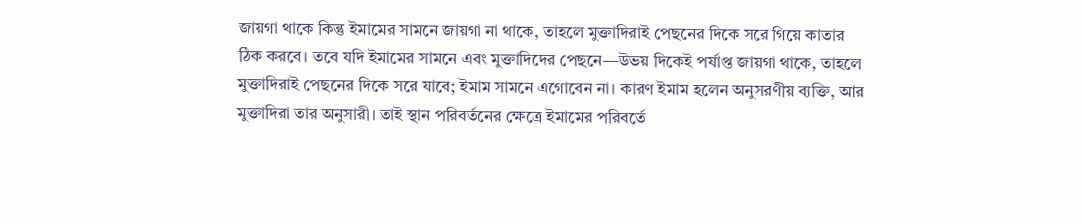জায়গা থাকে কিন্তু ইমামের সামনে জায়গা না থাকে, তাহলে মুক্তাদিরাই পেছনের দিকে সরে গিয়ে কাতার ঠিক করবে। তবে যদি ইমামের সামনে এবং মুক্তাদিদের পেছনে—উভয় দিকেই পর্যাপ্ত জায়গা থাকে, তাহলে মুক্তাদিরাই পেছনের দিকে সরে যাবে; ইমাম সামনে এগোবেন না। কারণ ইমাম হলেন অনুসরণীয় ব্যক্তি, আর মুক্তাদিরা তার অনুসারী। তাই স্থান পরিবর্তনের ক্ষেত্রে ইমামের পরিবর্তে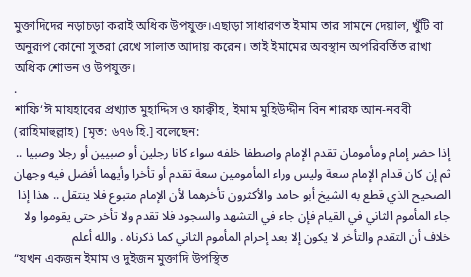মুক্তাদিদের নড়াচড়া করাই অধিক উপযুক্ত।এছাড়া সাধারণত ইমাম তার সামনে দেয়াল, খুঁটি বা অনুরূপ কোনো সুতরা রেখে সালাত আদায় করেন। তাই ইমামের অবস্থান অপরিবর্তিত রাখা অধিক শোভন ও উপযুক্ত।
.
শাফি‘ঈ মাযহাবের প্রখ্যাত মুহাদ্দিস ও ফাক্বীহ, ইমাম মুহিউদ্দীন বিন শারফ আন-নববী (রাহিমাহুল্লাহ) [মৃত: ৬৭৬ হি.] বলেছেন:
إذا حضر إمام ومأمومان تقدم الإمام واصطفا خلفه سواء كانا رجلين أو صبيين أو رجلا وصبيا .. ثم إن كان قدام الإمام سعة وليس وراء المأمومين سعة تقدم أو تأخرا وأيهما أفضل فيه وجهان الصحيح الذي قطع به الشيخ أبو حامد والأكثرون تأخرهما لأن الإمام متبوع فلا ينتقل .. هذا إذا جاء المأموم الثاني في القيام فإن جاء في التشهد والسجود فلا تقدم ولا تأخر حتى يقوموا ولا خلاف أن التقدم والتأخر لا يكون إلا بعد إحرام المأموم الثاني كما ذكرناه . والله أعلم
“যখন একজন ইমাম ও দুইজন মুক্তাদি উপস্থিত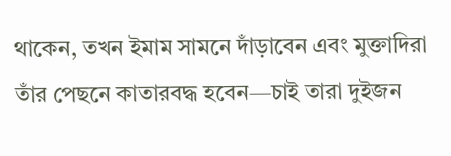থাকেন, তখন ইমাম সামনে দাঁড়াবেন এবং মুক্তাদিরা তাঁর পেছনে কাতারবদ্ধ হবেন—চাই তারা দুইজন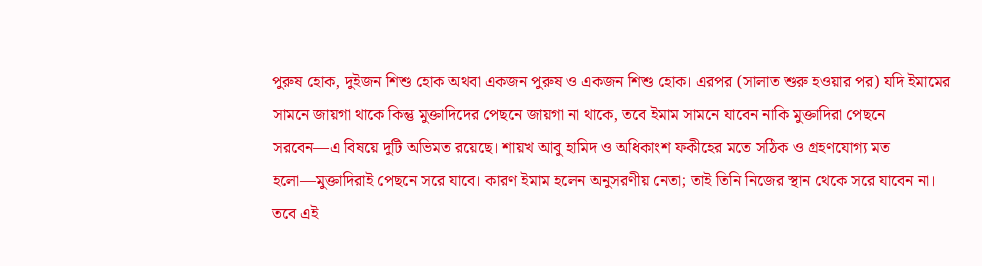পুরুষ হোক, দুইজন শিশু হোক অথবা একজন পুরুষ ও একজন শিশু হোক। এরপর (সালাত শুরু হওয়ার পর) যদি ইমামের সামনে জায়গা থাকে কিন্তু মুক্তাদিদের পেছনে জায়গা না থাকে, তবে ইমাম সামনে যাবেন নাকি মুক্তাদিরা পেছনে সরবেন—এ বিষয়ে দুটি অভিমত রয়েছে। শায়খ আবু হামিদ ও অধিকাংশ ফকীহের মতে সঠিক ও গ্রহণযোগ্য মত হলো—মুক্তাদিরাই পেছনে সরে যাবে। কারণ ইমাম হলেন অনুসরণীয় নেতা; তাই তিনি নিজের স্থান থেকে সরে যাবেন না। তবে এই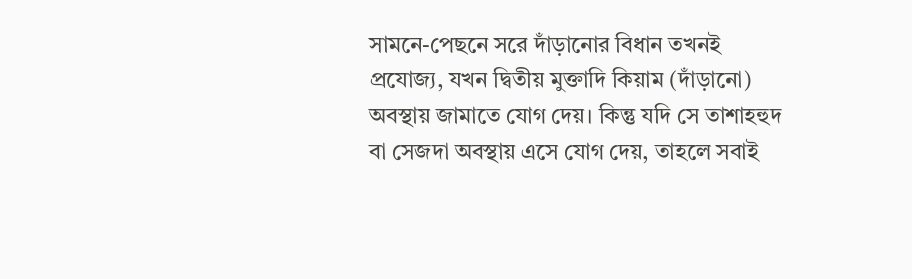সামনে-পেছনে সরে দাঁড়ানোর বিধান তখনই প্রযোজ্য, যখন দ্বিতীয় মুক্তাদি কিয়াম (দাঁড়ানো) অবস্থায় জামাতে যোগ দেয়। কিন্তু যদি সে তাশাহহুদ বা সেজদা অবস্থায় এসে যোগ দেয়, তাহলে সবাই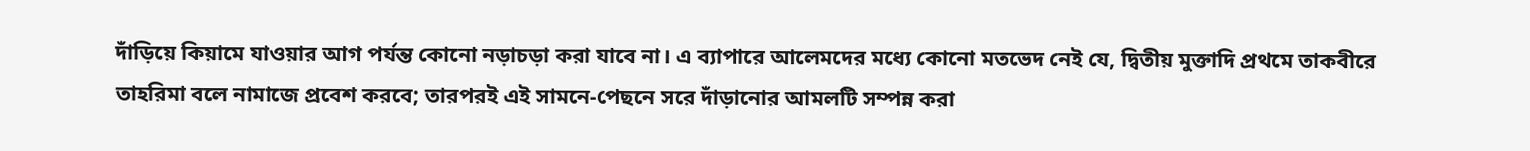দাঁড়িয়ে কিয়ামে যাওয়ার আগ পর্যন্ত কোনো নড়াচড়া করা যাবে না। এ ব্যাপারে আলেমদের মধ্যে কোনো মতভেদ নেই যে, দ্বিতীয় মুক্তাদি প্রথমে তাকবীরে তাহরিমা বলে নামাজে প্রবেশ করবে; তারপরই এই সামনে-পেছনে সরে দাঁড়ানোর আমলটি সম্পন্ন করা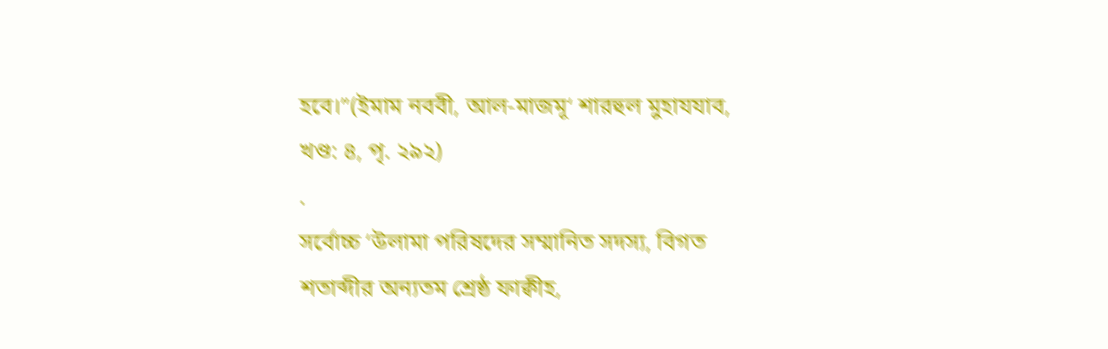হবে।”(ইমাম নববী, আল-মাজমূ‘ শারহুল মুহাযযাব, খণ্ড: ৪, পৃ. ২৯২)
.
সর্বোচ্চ ‘উলামা পরিষদের সম্মানিত সদস্য, বিগত শতাব্দীর অন্যতম শ্রেষ্ঠ ফাক্বীহ,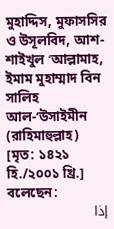মুহাদ্দিস, মুফাসসির ও উসূলবিদ, আশ-শাইখুল ‘আল্লামাহ, ইমাম মুহাম্মাদ বিন সালিহ আল-‘উসাইমীন (রাহিমাহুল্লাহ) [মৃত: ১৪২১ হি./২০০১ খ্রি.] বলেছেন:
إذا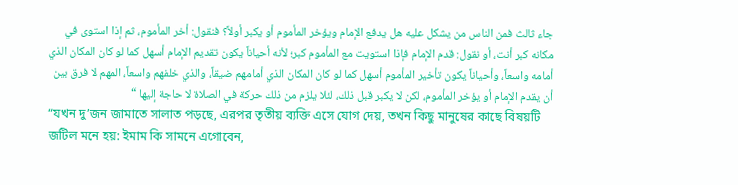جاء ثالث فمن الناس من يشكل عليه هل يدفع الإمام ويؤخر المأموم أو يكبر أولاً؟ فنقول: أخر المأموم، ثم إذا استوى في مكانه كبر أنت، أو نقول: قدم الإمام فإذا استويت مع المأموم كبر؛ لأنه أحياناً يكون تقديم الإمام أسهل كما لو كان المكان الذي أمامه واسعاً، وأحياناً يكون تأخير المأموم أسهل كما لو كان المكان الذي أمامهم ضيقاً، والذي خلفهم واسعاً، المهم لا فرق بين أن يقدم الإمام أو يؤخر المأموم، لكن لا يكبر قبل ذلك، لئلا يلزم من ذلك حركة في الصلاة لا حاجة إليها “
“যখন দু’জন জামাতে সালাত পড়ছে, এরপর তৃতীয় ব্যক্তি এসে যোগ দেয়, তখন কিছু মানুষের কাছে বিষয়টি জটিল মনে হয়: ইমাম কি সামনে এগোবেন,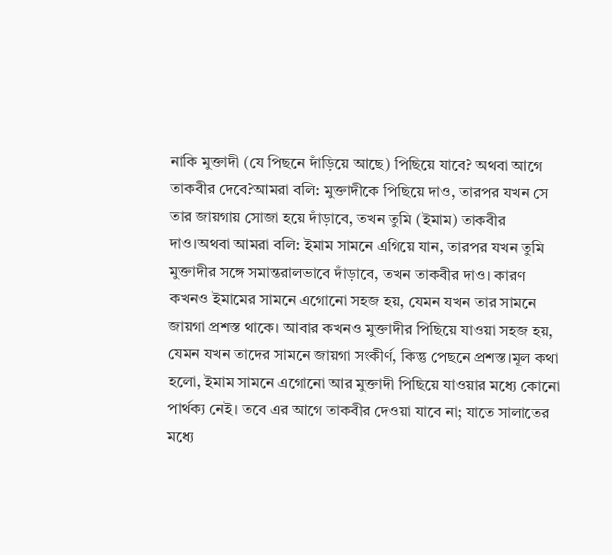নাকি মুক্তাদী (যে পিছনে দাঁড়িয়ে আছে) পিছিয়ে যাবে? অথবা আগে তাকবীর দেবে?আমরা বলি: মুক্তাদীকে পিছিয়ে দাও, তারপর যখন সে তার জায়গায় সোজা হয়ে দাঁড়াবে, তখন তুমি (ইমাম) তাকবীর দাও।অথবা আমরা বলি: ইমাম সামনে এগিয়ে যান, তারপর যখন তুমি মুক্তাদীর সঙ্গে সমান্তরালভাবে দাঁড়াবে, তখন তাকবীর দাও। কারণ কখনও ইমামের সামনে এগোনো সহজ হয়, যেমন যখন তার সামনে জায়গা প্রশস্ত থাকে। আবার কখনও মুক্তাদীর পিছিয়ে যাওয়া সহজ হয়, যেমন যখন তাদের সামনে জায়গা সংকীর্ণ, কিন্তু পেছনে প্রশস্ত।মূল কথা হলো, ইমাম সামনে এগোনো আর মুক্তাদী পিছিয়ে যাওয়ার মধ্যে কোনো পার্থক্য নেই। তবে এর আগে তাকবীর দেওয়া যাবে না; যাতে সালাতের মধ্যে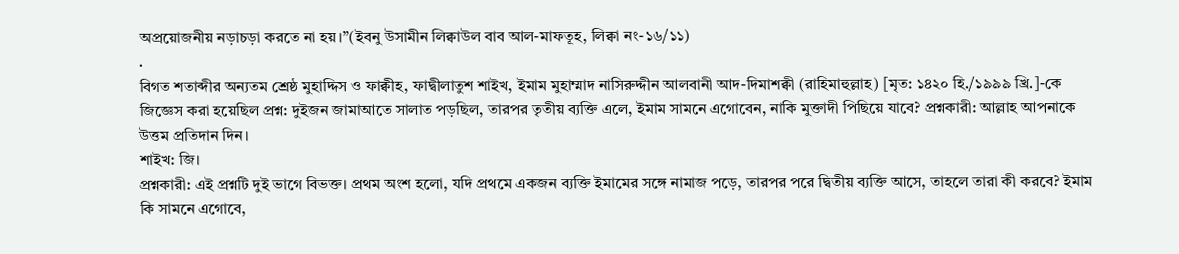অপ্রয়োজনীয় নড়াচড়া করতে না হয়।”(ইবনু উসামীন লিক্বাউল বাব আল-মাফতূহ, লিক্বা নং-১৬/১১)
.
বিগত শতাব্দীর অন্যতম শ্রেষ্ঠ মুহাদ্দিস ও ফাক্বীহ, ফাদ্বীলাতুশ শাইখ, ইমাম মুহাম্মাদ নাসিরুদ্দীন আলবানী আদ-দিমাশক্বী (রাহিমাহুল্লাহ) [মৃত: ১৪২০ হি./১৯৯৯ খ্রি.]-কে জিজ্ঞেস করা হয়েছিল প্রশ্ন: দুইজন জামাআতে সালাত পড়ছিল, তারপর তৃতীয় ব্যক্তি এলে, ইমাম সামনে এগোবেন, নাকি মুক্তাদী পিছিয়ে যাবে? প্রশ্নকারী: আল্লাহ আপনাকে উত্তম প্রতিদান দিন।
শাইখ: জি।
প্রশ্নকারী: এই প্রশ্নটি দুই ভাগে বিভক্ত। প্রথম অংশ হলো, যদি প্রথমে একজন ব্যক্তি ইমামের সঙ্গে নামাজ পড়ে, তারপর পরে দ্বিতীয় ব্যক্তি আসে, তাহলে তারা কী করবে? ইমাম কি সামনে এগোবে,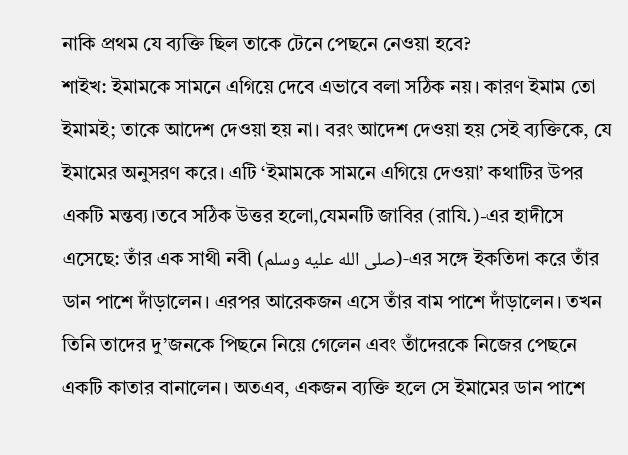নাকি প্রথম যে ব্যক্তি ছিল তাকে টেনে পেছনে নেওয়া হবে?
শাইখ: ইমামকে সামনে এগিয়ে দেবে এভাবে বলা সঠিক নয়। কারণ ইমাম তো ইমামই; তাকে আদেশ দেওয়া হয় না। বরং আদেশ দেওয়া হয় সেই ব্যক্তিকে, যে ইমামের অনুসরণ করে। এটি ‘ইমামকে সামনে এগিয়ে দেওয়া’ কথাটির উপর একটি মন্তব্য।তবে সঠিক উত্তর হলো,যেমনটি জাবির (রাযি.)-এর হাদীসে এসেছে: তাঁর এক সাথী নবী (صلى الله عليه وسلم)-এর সঙ্গে ইকতিদা করে তাঁর ডান পাশে দাঁড়ালেন। এরপর আরেকজন এসে তাঁর বাম পাশে দাঁড়ালেন। তখন তিনি তাদের দু’জনকে পিছনে নিয়ে গেলেন এবং তাঁদেরকে নিজের পেছনে একটি কাতার বানালেন। অতএব, একজন ব্যক্তি হলে সে ইমামের ডান পাশে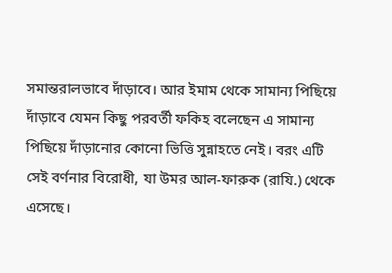সমান্তরালভাবে দাঁড়াবে। আর ইমাম থেকে সামান্য পিছিয়ে দাঁড়াবে যেমন কিছু পরবর্তী ফকিহ বলেছেন এ সামান্য পিছিয়ে দাঁড়ানোর কোনো ভিত্তি সুন্নাহতে নেই। বরং এটি সেই বর্ণনার বিরোধী, যা উমর আল-ফারুক (রাযি.) থেকে এসেছে।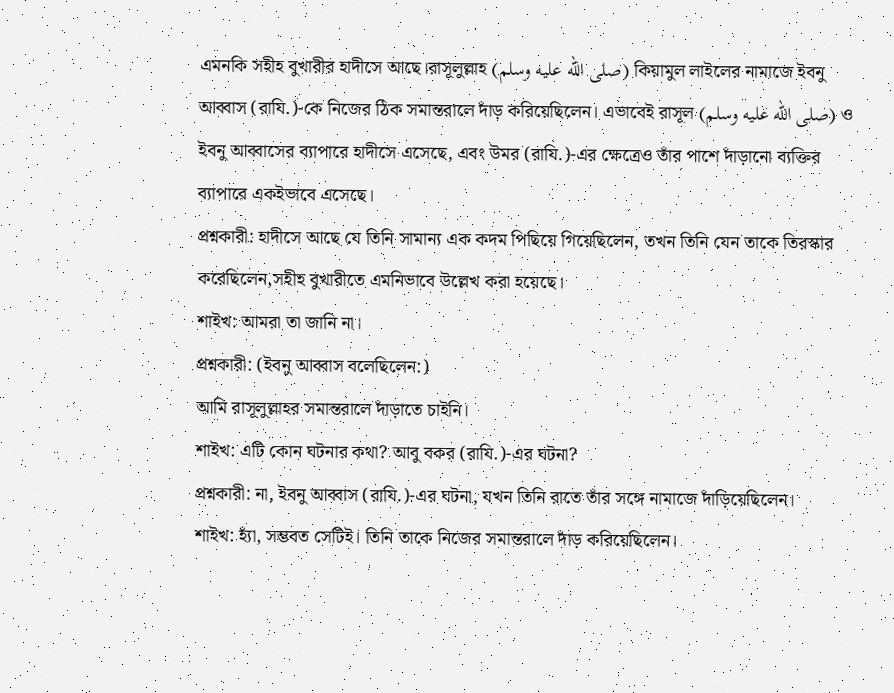এমনকি সহীহ বুখারীর হাদীসে আছে।রাসূলুল্লাহ (صلى الله عليه وسلم) কিয়ামুল লাইলের নামাজে ইবনু আব্বাস (রাযি.)-কে নিজের ঠিক সমান্তরালে দাঁড় করিয়েছিলেন। এভাবেই রাসূল (صلى الله عليه وسلم) ও ইবনু আব্বাসের ব্যাপারে হাদীসে এসেছে, এবং উমর (রাযি.)-এর ক্ষেত্রেও তাঁর পাশে দাঁড়ানো ব্যক্তির ব্যাপারে একইভাবে এসেছে।
প্রশ্নকারী: হাদীসে আছে যে তিনি সামান্য এক কদম পিছিয়ে গিয়েছিলেন, তখন তিনি যেন তাকে তিরস্কার করেছিলেন,সহীহ বুখারীতে এমনিভাবে উল্লেখ করা হয়েছে।
শাইখ: আমরা তা জানি না।
প্রশ্নকারী: (ইবনু আব্বাস বলেছিলেন:)
আমি রাসূলুল্লাহর সমান্তরালে দাঁড়াতে চাইনি।
শাইখ: এটি কোন ঘটনার কথা? আবু বকর (রাযি.)-এর ঘটনা?
প্রশ্নকারী: না, ইবনু আব্বাস (রাযি.)-এর ঘটনা, যখন তিনি রাতে তাঁর সঙ্গে নামাজে দাঁড়িয়েছিলেন।
শাইখ: হ্যাঁ, সম্ভবত সেটিই। তিনি তাকে নিজের সমান্তরালে দাঁড় করিয়েছিলেন।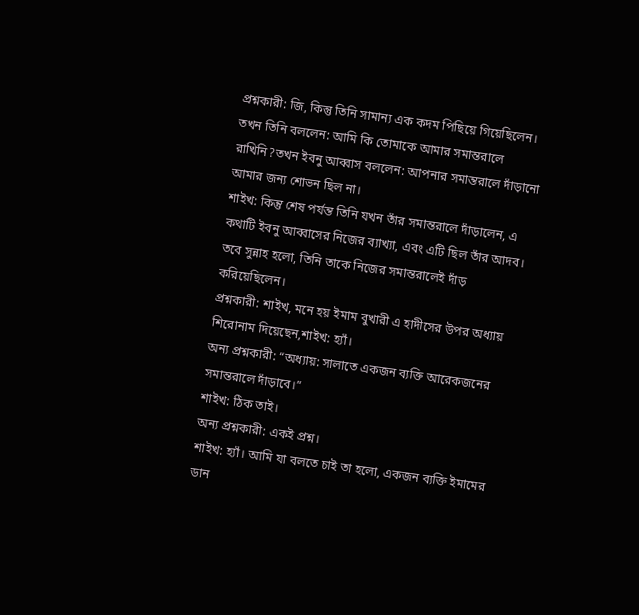প্রশ্নকারী: জি, কিন্তু তিনি সামান্য এক কদম পিছিয়ে গিয়েছিলেন। তখন তিনি বললেন: আমি কি তোমাকে আমার সমান্তরালে রাখিনি?তখন ইবনু আব্বাস বললেন: আপনার সমান্তরালে দাঁড়ানো আমার জন্য শোভন ছিল না।
শাইখ: কিন্তু শেষ পর্যন্ত তিনি যখন তাঁর সমান্তরালে দাঁড়ালেন, এ কথাটি ইবনু আব্বাসের নিজের ব্যাখ্যা, এবং এটি ছিল তাঁর আদব। তবে সুন্নাহ হলো, তিনি তাকে নিজের সমান্তরালেই দাঁড় করিয়েছিলেন।
প্রশ্নকারী: শাইখ, মনে হয় ইমাম বুখারী এ হাদীসের উপর অধ্যায় শিরোনাম দিয়েছেন,শাইখ: হ্যাঁ।
অন্য প্রশ্নকারী: “অধ্যায়: সালাতে একজন ব্যক্তি আরেকজনের সমান্তরালে দাঁড়াবে।”
শাইখ: ঠিক তাই।
অন্য প্রশ্নকারী: একই প্রশ্ন।
শাইখ: হ্যাঁ। আমি যা বলতে চাই তা হলো, একজন ব্যক্তি ইমামের ডান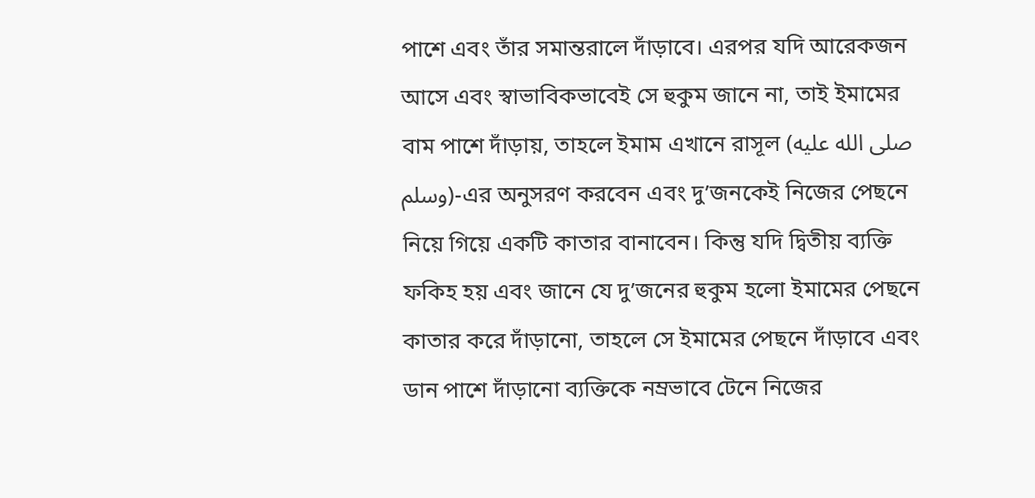পাশে এবং তাঁর সমান্তরালে দাঁড়াবে। এরপর যদি আরেকজন আসে এবং স্বাভাবিকভাবেই সে হুকুম জানে না, তাই ইমামের বাম পাশে দাঁড়ায়, তাহলে ইমাম এখানে রাসূল (صلى الله عليه وسلم)-এর অনুসরণ করবেন এবং দু’জনকেই নিজের পেছনে নিয়ে গিয়ে একটি কাতার বানাবেন। কিন্তু যদি দ্বিতীয় ব্যক্তি ফকিহ হয় এবং জানে যে দু’জনের হুকুম হলো ইমামের পেছনে কাতার করে দাঁড়ানো, তাহলে সে ইমামের পেছনে দাঁড়াবে এবং ডান পাশে দাঁড়ানো ব্যক্তিকে নম্রভাবে টেনে নিজের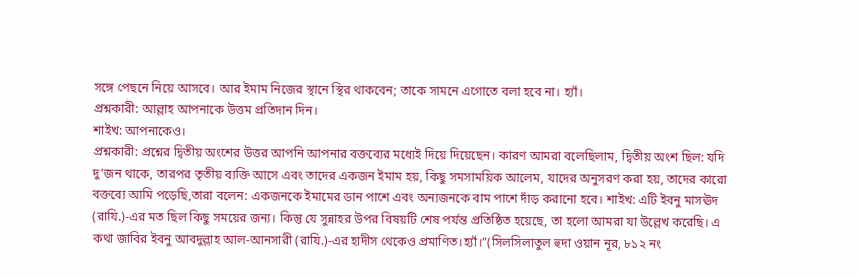সঙ্গে পেছনে নিয়ে আসবে। আর ইমাম নিজের স্থানে স্থির থাকবেন; তাকে সামনে এগোতে বলা হবে না। হ্যাঁ।
প্রশ্নকারী: আল্লাহ আপনাকে উত্তম প্রতিদান দিন।
শাইখ: আপনাকেও।
প্রশ্নকারী: প্রশ্নের দ্বিতীয় অংশের উত্তর আপনি আপনার বক্তব্যের মধ্যেই দিয়ে দিয়েছেন। কারণ আমরা বলেছিলাম, দ্বিতীয় অংশ ছিল: যদি দু’জন থাকে, তারপর তৃতীয় ব্যক্তি আসে এবং তাদের একজন ইমাম হয়, কিছু সমসাময়িক আলেম, যাদের অনুসরণ করা হয়, তাদের কারো বক্তব্যে আমি পড়েছি,তারা বলেন: একজনকে ইমামের ডান পাশে এবং অন্যজনকে বাম পাশে দাঁড় করানো হবে। শাইখ: এটি ইবনু মাসঊদ (রাযি.)-এর মত ছিল কিছু সময়ের জন্য। কিন্তু যে সুন্নাহর উপর বিষয়টি শেষ পর্যন্ত প্রতিষ্ঠিত হয়েছে, তা হলো আমরা যা উল্লেখ করেছি। এ কথা জাবির ইবনু আবদুল্লাহ আল-আনসারী (রাযি.)-এর হাদীস থেকেও প্রমাণিত।হ্যাঁ।”(সিলসিলাতুল হুদা ওয়ান নূর, ৮১২ নং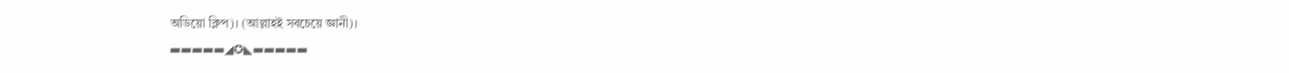অডিয়ো ক্লিপ)। (আল্লাহই সবচেয়ে জ্ঞানী)।
▬▬▬▬▬◢✪◣▬▬▬▬▬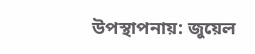উপস্থাপনায়: জুয়েল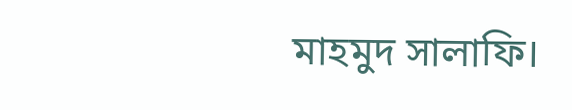মাহমুদ সালাফি।